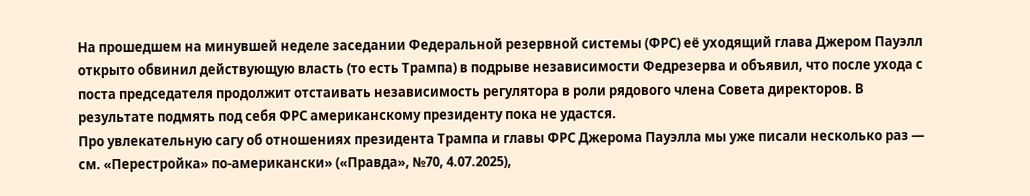На прошедшем на минувшей неделе заседании Федеральной резервной системы (ФРС) её уходящий глава Джером Пауэлл открыто обвинил действующую власть (то есть Трампа) в подрыве независимости Федрезерва и объявил, что после ухода с поста председателя продолжит отстаивать независимость регулятора в роли рядового члена Совета директоров. В результате подмять под себя ФРС американскому президенту пока не удастся.
Про увлекательную сагу об отношениях президента Трампа и главы ФРС Джерома Пауэлла мы уже писали несколько раз — см. «Перестройка» по-американски» («Правда», №70, 4.07.2025),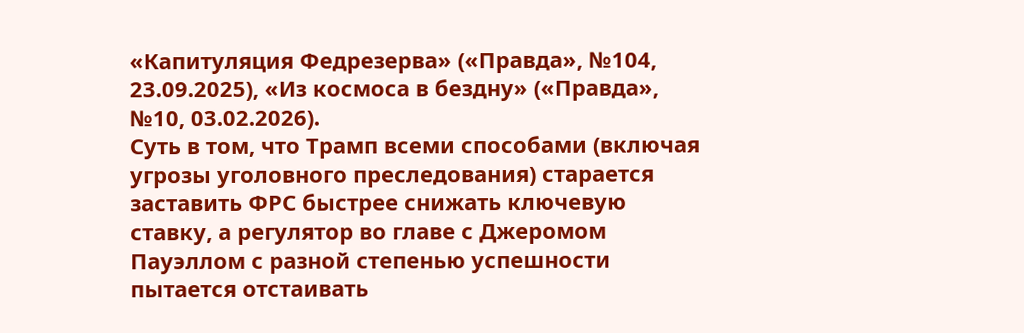«Капитуляция Федрезерва» («Правда», №104, 23.09.2025), «Из космоса в бездну» («Правда», №10, 03.02.2026).
Суть в том, что Трамп всеми способами (включая угрозы уголовного преследования) старается заставить ФРС быстрее снижать ключевую ставку, а регулятор во главе с Джеромом Пауэллом с разной степенью успешности пытается отстаивать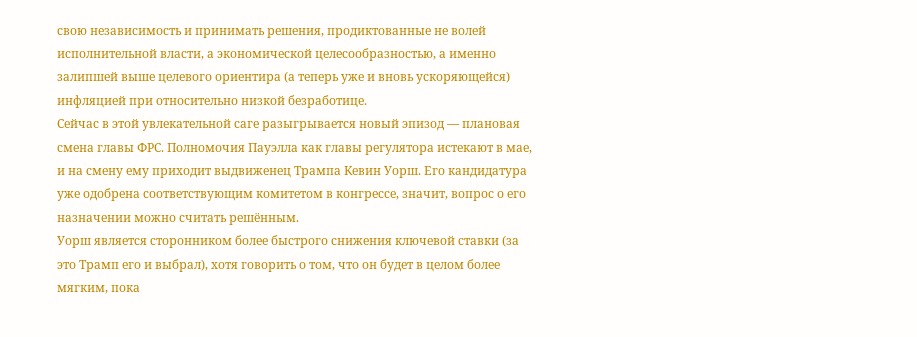свою независимость и принимать решения, продиктованные не волей исполнительной власти, а экономической целесообразностью, а именно залипшей выше целевого ориентира (а теперь уже и вновь ускоряющейся) инфляцией при относительно низкой безработице.
Сейчас в этой увлекательной саге разыгрывается новый эпизод — плановая смена главы ФРС. Полномочия Пауэлла как главы регулятора истекают в мае, и на смену ему приходит выдвиженец Трампа Кевин Уорш. Его кандидатура уже одобрена соответствующим комитетом в конгрессе, значит, вопрос о его назначении можно считать решённым.
Уорш является сторонником более быстрого снижения ключевой ставки (за это Трамп его и выбрал), хотя говорить о том, что он будет в целом более мягким, пока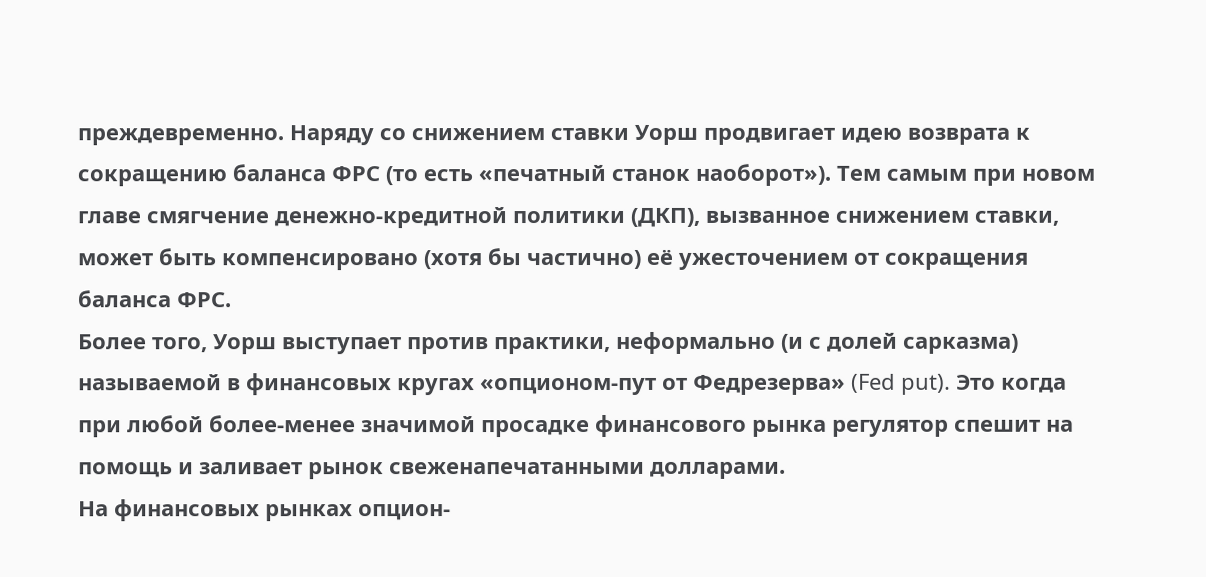преждевременно. Наряду со снижением ставки Уорш продвигает идею возврата к сокращению баланса ФРС (то есть «печатный станок наоборот»). Тем самым при новом главе смягчение денежно-кредитной политики (ДКП), вызванное снижением ставки, может быть компенсировано (хотя бы частично) её ужесточением от сокращения баланса ФРС.
Более того, Уорш выступает против практики, неформально (и с долей сарказма) называемой в финансовых кругах «опционом-пут от Федрезерва» (Fed put). Это когда при любой более-менее значимой просадке финансового рынка регулятор спешит на помощь и заливает рынок свеженапечатанными долларами.
На финансовых рынках опцион-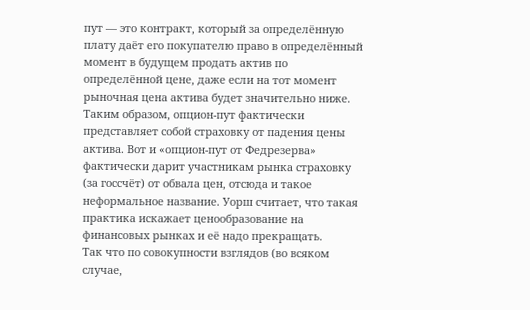пут — это контракт, который за определённую плату даёт его покупателю право в определённый момент в будущем продать актив по определённой цене, даже если на тот момент рыночная цена актива будет значительно ниже. Таким образом, опцион-пут фактически представляет собой страховку от падения цены актива. Вот и «опцион-пут от Федрезерва» фактически дарит участникам рынка страховку (за госсчёт) от обвала цен, отсюда и такое неформальное название. Уорш считает, что такая практика искажает ценообразование на финансовых рынках и её надо прекращать.
Так что по совокупности взглядов (во всяком случае,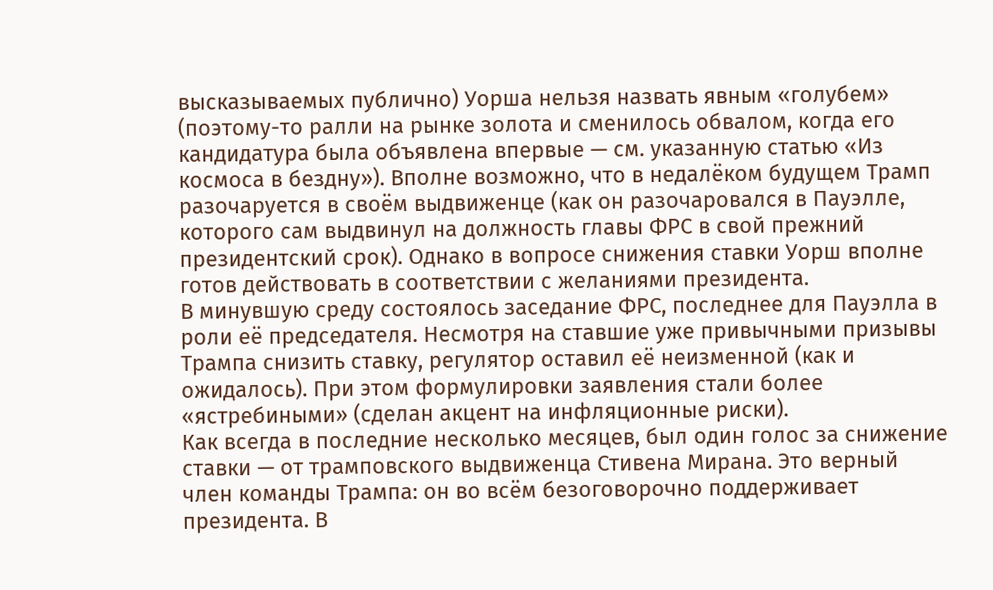высказываемых публично) Уорша нельзя назвать явным «голубем» (поэтому-то ралли на рынке золота и сменилось обвалом, когда его кандидатура была объявлена впервые — см. указанную статью «Из космоса в бездну»). Вполне возможно, что в недалёком будущем Трамп разочаруется в своём выдвиженце (как он разочаровался в Пауэлле, которого сам выдвинул на должность главы ФРС в свой прежний президентский срок). Однако в вопросе снижения ставки Уорш вполне готов действовать в соответствии с желаниями президента.
В минувшую среду состоялось заседание ФРС, последнее для Пауэлла в роли её председателя. Несмотря на ставшие уже привычными призывы Трампа снизить ставку, регулятор оставил её неизменной (как и ожидалось). При этом формулировки заявления стали более «ястребиными» (сделан акцент на инфляционные риски).
Как всегда в последние несколько месяцев, был один голос за снижение ставки — от трамповского выдвиженца Стивена Мирана. Это верный член команды Трампа: он во всём безоговорочно поддерживает президента. В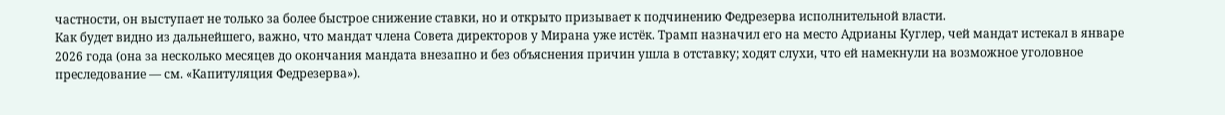частности, он выступает не только за более быстрое снижение ставки, но и открыто призывает к подчинению Федрезерва исполнительной власти.
Как будет видно из дальнейшего, важно, что мандат члена Совета директоров у Мирана уже истёк. Трамп назначил его на место Адрианы Куглер, чей мандат истекал в январе 2026 года (она за несколько месяцев до окончания мандата внезапно и без объяснения причин ушла в отставку; ходят слухи, что ей намекнули на возможное уголовное преследование — см. «Капитуляция Федрезерва»).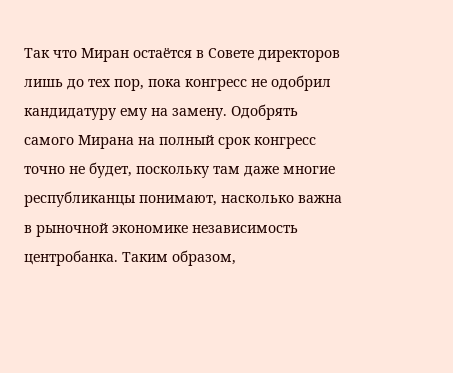Так что Миран остаётся в Совете директоров лишь до тех пор, пока конгресс не одобрил кандидатуру ему на замену. Одобрять самого Мирана на полный срок конгресс точно не будет, поскольку там даже многие республиканцы понимают, насколько важна в рыночной экономике независимость центробанка. Таким образом,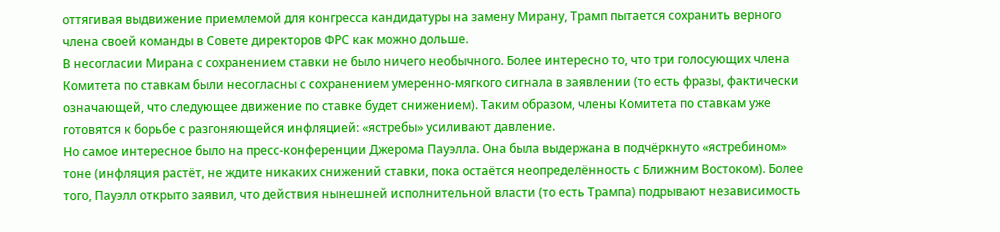оттягивая выдвижение приемлемой для конгресса кандидатуры на замену Мирану, Трамп пытается сохранить верного члена своей команды в Совете директоров ФРС как можно дольше.
В несогласии Мирана с сохранением ставки не было ничего необычного. Более интересно то, что три голосующих члена Комитета по ставкам были несогласны с сохранением умеренно-мягкого сигнала в заявлении (то есть фразы, фактически означающей, что следующее движение по ставке будет снижением). Таким образом, члены Комитета по ставкам уже готовятся к борьбе с разгоняющейся инфляцией: «ястребы» усиливают давление.
Но самое интересное было на пресс-конференции Джерома Пауэлла. Она была выдержана в подчёркнуто «ястребином» тоне (инфляция растёт, не ждите никаких снижений ставки, пока остаётся неопределённость с Ближним Востоком). Более того, Пауэлл открыто заявил, что действия нынешней исполнительной власти (то есть Трампа) подрывают независимость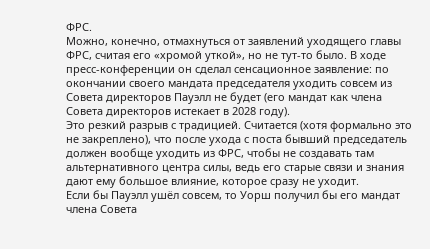ФРС.
Можно, конечно, отмахнуться от заявлений уходящего главы ФРС, считая его «хромой уткой», но не тут-то было. В ходе пресс-конференции он сделал сенсационное заявление: по окончании своего мандата председателя уходить совсем из Совета директоров Пауэлл не будет (его мандат как члена Совета директоров истекает в 2028 году).
Это резкий разрыв с традицией. Считается (хотя формально это не закреплено), что после ухода с поста бывший председатель должен вообще уходить из ФРС, чтобы не создавать там альтернативного центра силы, ведь его старые связи и знания дают ему большое влияние, которое сразу не уходит.
Если бы Пауэлл ушёл совсем, то Уорш получил бы его мандат члена Совета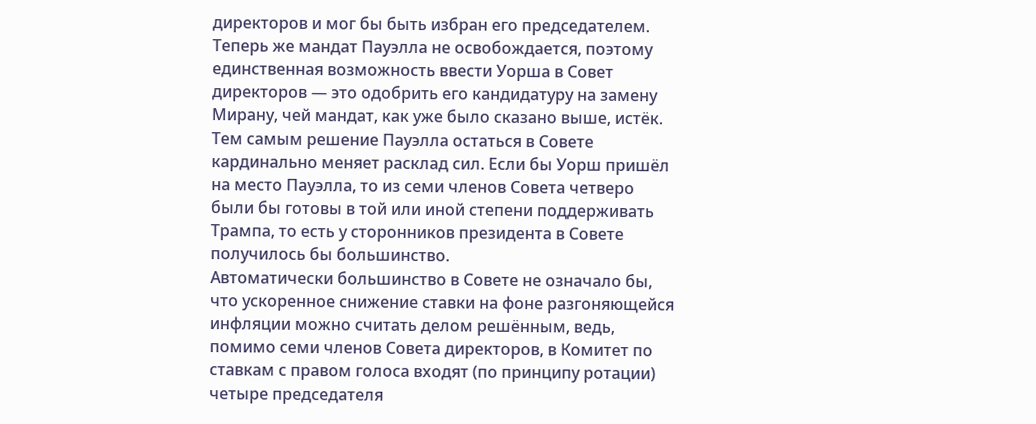директоров и мог бы быть избран его председателем. Теперь же мандат Пауэлла не освобождается, поэтому единственная возможность ввести Уорша в Совет директоров — это одобрить его кандидатуру на замену Мирану, чей мандат, как уже было сказано выше, истёк.
Тем самым решение Пауэлла остаться в Совете кардинально меняет расклад сил. Если бы Уорш пришёл на место Пауэлла, то из семи членов Совета четверо были бы готовы в той или иной степени поддерживать Трампа, то есть у сторонников президента в Совете получилось бы большинство.
Автоматически большинство в Совете не означало бы, что ускоренное снижение ставки на фоне разгоняющейся инфляции можно считать делом решённым, ведь, помимо семи членов Совета директоров, в Комитет по ставкам с правом голоса входят (по принципу ротации) четыре председателя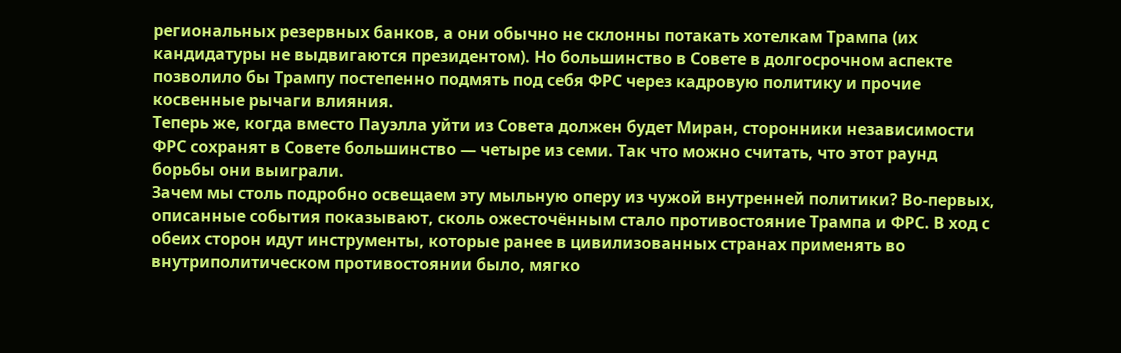региональных резервных банков, а они обычно не склонны потакать хотелкам Трампа (их кандидатуры не выдвигаются президентом). Но большинство в Совете в долгосрочном аспекте позволило бы Трампу постепенно подмять под себя ФРС через кадровую политику и прочие косвенные рычаги влияния.
Теперь же, когда вместо Пауэлла уйти из Совета должен будет Миран, сторонники независимости ФРС сохранят в Совете большинство — четыре из семи. Так что можно считать, что этот раунд борьбы они выиграли.
Зачем мы столь подробно освещаем эту мыльную оперу из чужой внутренней политики? Во-первых, описанные события показывают, сколь ожесточённым стало противостояние Трампа и ФРС. В ход с обеих сторон идут инструменты, которые ранее в цивилизованных странах применять во внутриполитическом противостоянии было, мягко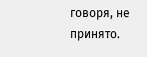говоря, не принято.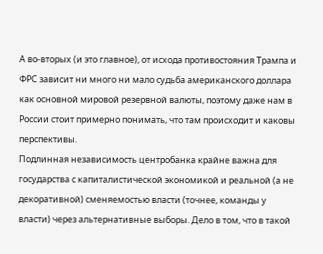А во-вторых (и это главное), от исхода противостояния Трампа и ФРС зависит ни много ни мало судьба американского доллара как основной мировой резервной валюты, поэтому даже нам в России стоит примерно понимать, что там происходит и каковы перспективы.
Подлинная независимость центробанка крайне важна для государства с капиталистической экономикой и реальной (а не декоративной) сменяемостью власти (точнее, команды у власти) через альтернативные выборы. Дело в том, что в такой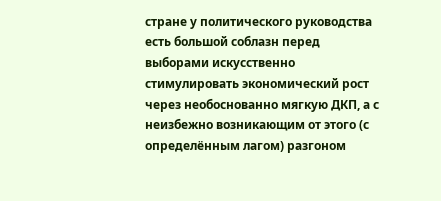стране у политического руководства есть большой соблазн перед выборами искусственно стимулировать экономический рост через необоснованно мягкую ДКП, а с неизбежно возникающим от этого (с определённым лагом) разгоном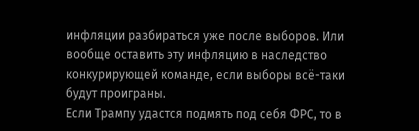инфляции разбираться уже после выборов. Или вообще оставить эту инфляцию в наследство конкурирующей команде, если выборы всё-таки будут проиграны.
Если Трампу удастся подмять под себя ФРС, то в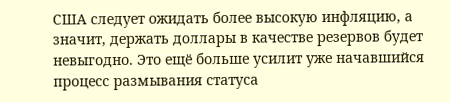США следует ожидать более высокую инфляцию, а значит, держать доллары в качестве резервов будет невыгодно. Это ещё больше усилит уже начавшийся процесс размывания статуса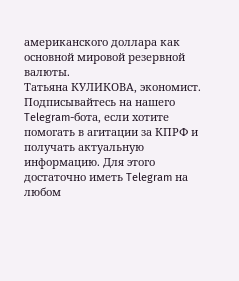американского доллара как основной мировой резервной валюты.
Татьяна КУЛИКОВА, экономист.
Подписывайтесь на нашего Telegram-бота, если хотите помогать в агитации за КПРФ и получать актуальную информацию. Для этого достаточно иметь Telegram на любом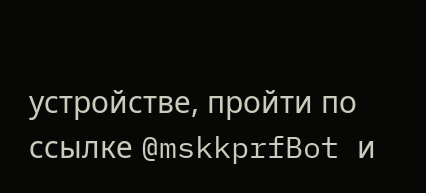устройстве, пройти по ссылке @mskkprfBot и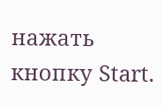нажать кнопку Start.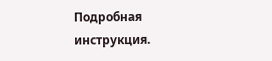Подробная инструкция.